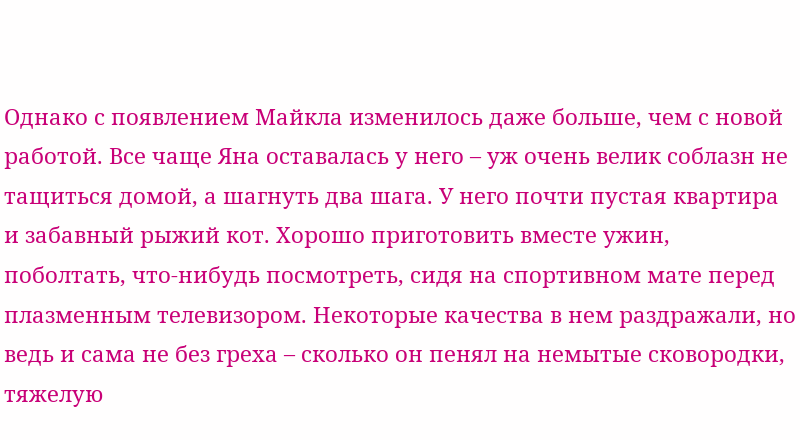Однако с появлением Майкла изменилось даже больше, чем с новой работой. Все чаще Яна оставалась у него – уж очень велик соблазн не тащиться домой, а шагнуть два шага. У него почти пустая квартира и забавный рыжий кот. Хорошо приготовить вместе ужин, поболтать, что-нибудь посмотреть, сидя на спортивном мате перед плазменным телевизором. Некоторые качества в нем раздражали, но ведь и сама не без греха – сколько он пенял на немытые сковородки, тяжелую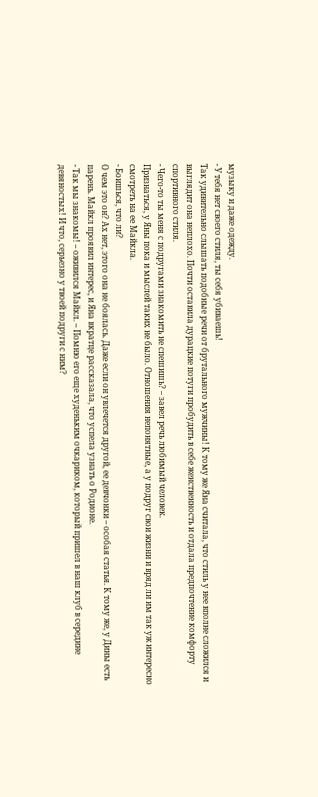музыку и даже одежду.
- У тебя нет своего стиля, ты себя убиваешь!
Так удивительно слышать подобные речи от брутального мужчины! К тому же Яна считала, что стиль у нее вполне сложился и выглядит она неплохо. Почти оставила дурацкие потуги пробудить в себе женственность и отдала предпочтение комфорту спортивного стиля.
- Чего-то ты меня с подругами знакомить не спешишь? – завел речь любимый человек.
Признаться, у Яны пока и мыслей таких не было. Отношения непонятные, а у подруг свои жизни и вряд ли им так уж интересно смотреть на ее Майкла.
- Боишься, что ли?
О чем это он? Ах нет, этого она не боялась. Даже если он увлечется другой, ее девчонки – особая статья. К тому же, у Дины есть парень. Майкл проявил интерес, и Яна вкратце рассказала, что успела узнать о Родионе.
- Так мы знакомы! – оживился Майкл. – Помню его еще худеньким очкариком, который пришел в наш клуб в середине девяностых! И что, серьезно у твоей подруги с ним?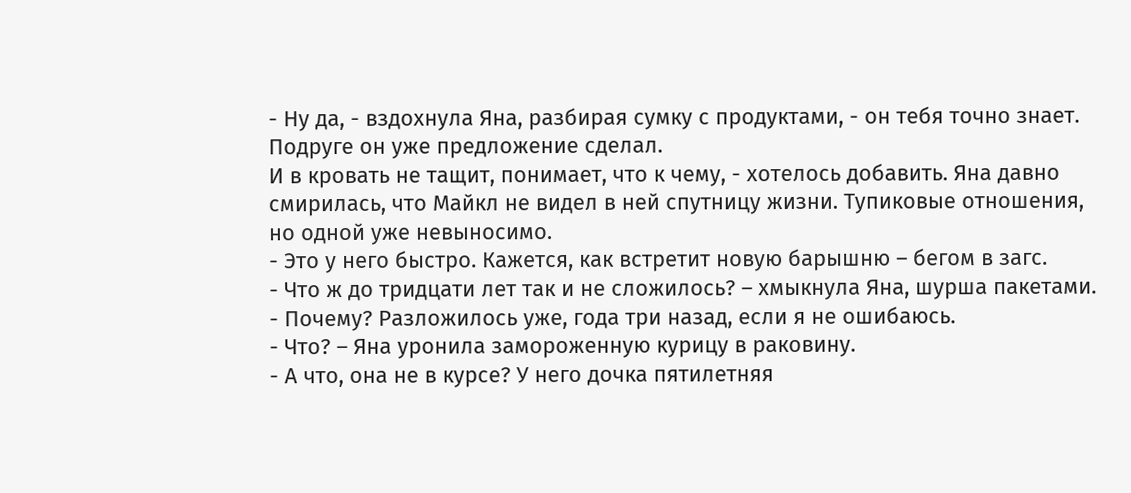- Ну да, - вздохнула Яна, разбирая сумку с продуктами, - он тебя точно знает. Подруге он уже предложение сделал.
И в кровать не тащит, понимает, что к чему, - хотелось добавить. Яна давно смирилась, что Майкл не видел в ней спутницу жизни. Тупиковые отношения, но одной уже невыносимо.
- Это у него быстро. Кажется, как встретит новую барышню – бегом в загс.
- Что ж до тридцати лет так и не сложилось? – хмыкнула Яна, шурша пакетами.
- Почему? Разложилось уже, года три назад, если я не ошибаюсь.
- Что? – Яна уронила замороженную курицу в раковину.
- А что, она не в курсе? У него дочка пятилетняя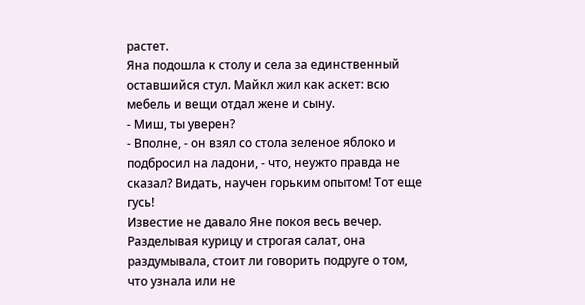растет.
Яна подошла к столу и села за единственный оставшийся стул. Майкл жил как аскет: всю мебель и вещи отдал жене и сыну.
- Миш, ты уверен?
- Вполне, - он взял со стола зеленое яблоко и подбросил на ладони, - что, неужто правда не сказал? Видать, научен горьким опытом! Тот еще гусь!
Известие не давало Яне покоя весь вечер. Разделывая курицу и строгая салат, она раздумывала, стоит ли говорить подруге о том, что узнала или не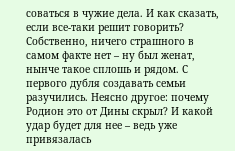соваться в чужие дела. И как сказать, если все-таки решит говорить? Собственно, ничего страшного в самом факте нет – ну был женат, нынче такое сплошь и рядом. С первого дубля создавать семьи разучились. Неясно другое: почему Родион это от Дины скрыл? И какой удар будет для нее – ведь уже привязалась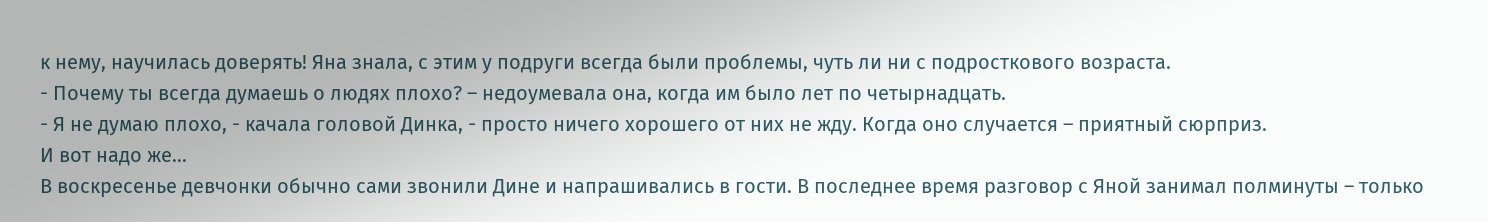к нему, научилась доверять! Яна знала, с этим у подруги всегда были проблемы, чуть ли ни с подросткового возраста.
- Почему ты всегда думаешь о людях плохо? – недоумевала она, когда им было лет по четырнадцать.
- Я не думаю плохо, - качала головой Динка, - просто ничего хорошего от них не жду. Когда оно случается – приятный сюрприз.
И вот надо же…
В воскресенье девчонки обычно сами звонили Дине и напрашивались в гости. В последнее время разговор с Яной занимал полминуты – только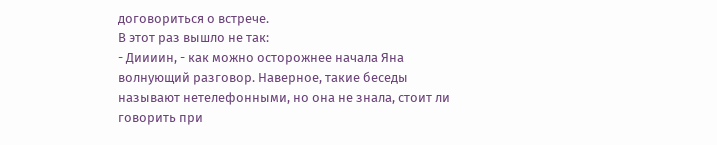договориться о встрече.
В этот раз вышло не так:
- Диииин, - как можно осторожнее начала Яна волнующий разговор. Наверное, такие беседы называют нетелефонными, но она не знала, стоит ли говорить при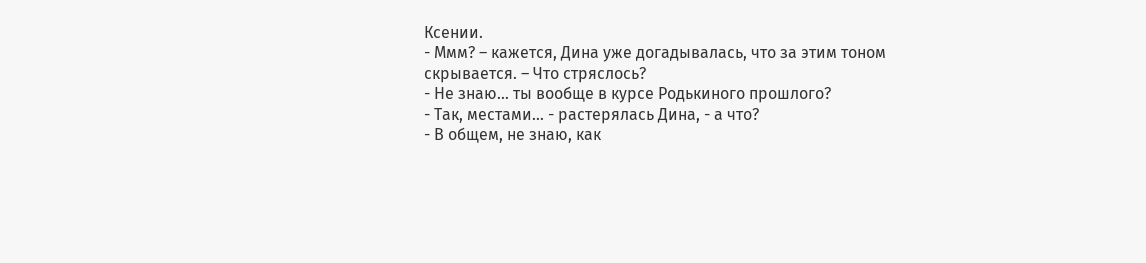Ксении.
- Ммм? – кажется, Дина уже догадывалась, что за этим тоном скрывается. – Что стряслось?
- Не знаю… ты вообще в курсе Родькиного прошлого?
- Так, местами… - растерялась Дина, - а что?
- В общем, не знаю, как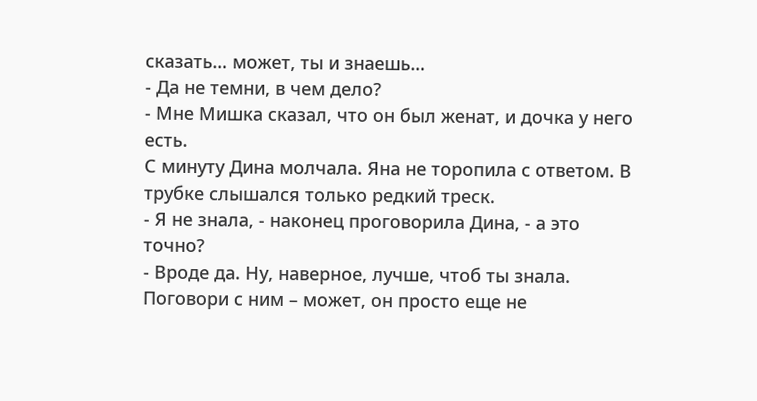сказать… может, ты и знаешь…
- Да не темни, в чем дело?
- Мне Мишка сказал, что он был женат, и дочка у него есть.
С минуту Дина молчала. Яна не торопила с ответом. В трубке слышался только редкий треск.
- Я не знала, - наконец проговорила Дина, - а это точно?
- Вроде да. Ну, наверное, лучше, чтоб ты знала. Поговори с ним – может, он просто еще не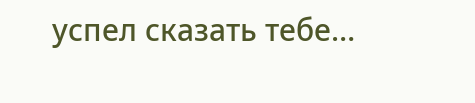успел сказать тебе…